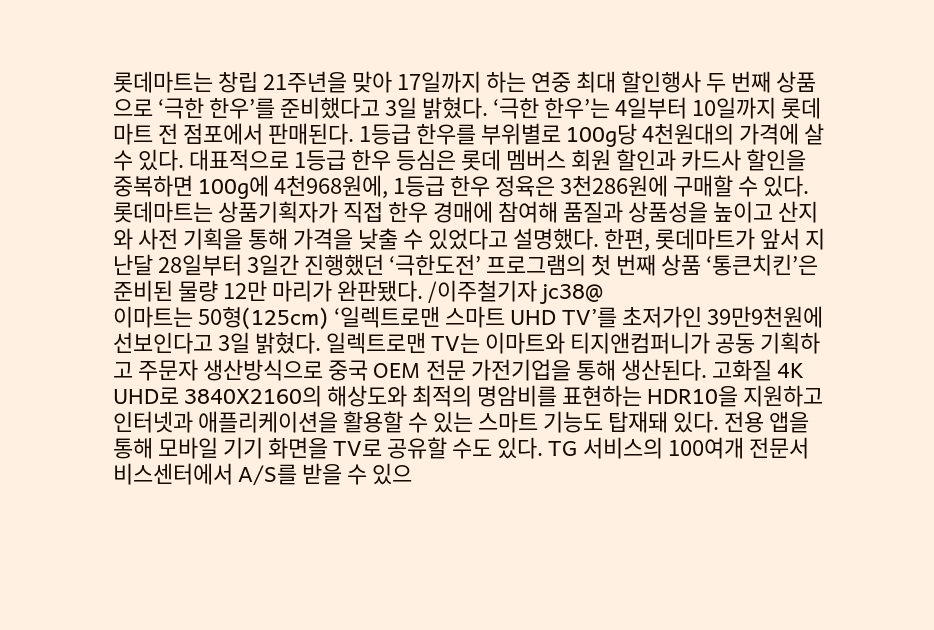롯데마트는 창립 21주년을 맞아 17일까지 하는 연중 최대 할인행사 두 번째 상품으로 ‘극한 한우’를 준비했다고 3일 밝혔다. ‘극한 한우’는 4일부터 10일까지 롯데마트 전 점포에서 판매된다. 1등급 한우를 부위별로 100g당 4천원대의 가격에 살 수 있다. 대표적으로 1등급 한우 등심은 롯데 멤버스 회원 할인과 카드사 할인을 중복하면 100g에 4천968원에, 1등급 한우 정육은 3천286원에 구매할 수 있다. 롯데마트는 상품기획자가 직접 한우 경매에 참여해 품질과 상품성을 높이고 산지와 사전 기획을 통해 가격을 낮출 수 있었다고 설명했다. 한편, 롯데마트가 앞서 지난달 28일부터 3일간 진행했던 ‘극한도전’ 프로그램의 첫 번째 상품 ‘통큰치킨’은 준비된 물량 12만 마리가 완판됐다. /이주철기자 jc38@
이마트는 50형(125cm) ‘일렉트로맨 스마트 UHD TV’를 초저가인 39만9천원에 선보인다고 3일 밝혔다. 일렉트로맨 TV는 이마트와 티지앤컴퍼니가 공동 기획하고 주문자 생산방식으로 중국 OEM 전문 가전기업을 통해 생산된다. 고화질 4K UHD로 3840X2160의 해상도와 최적의 명암비를 표현하는 HDR10을 지원하고 인터넷과 애플리케이션을 활용할 수 있는 스마트 기능도 탑재돼 있다. 전용 앱을 통해 모바일 기기 화면을 TV로 공유할 수도 있다. TG 서비스의 100여개 전문서비스센터에서 A/S를 받을 수 있으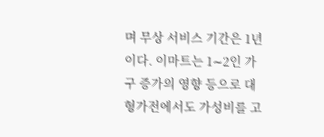며 무상 서비스 기간은 1년이다. 이마트는 1∼2인 가구 증가의 영향 등으로 대형가전에서도 가성비를 고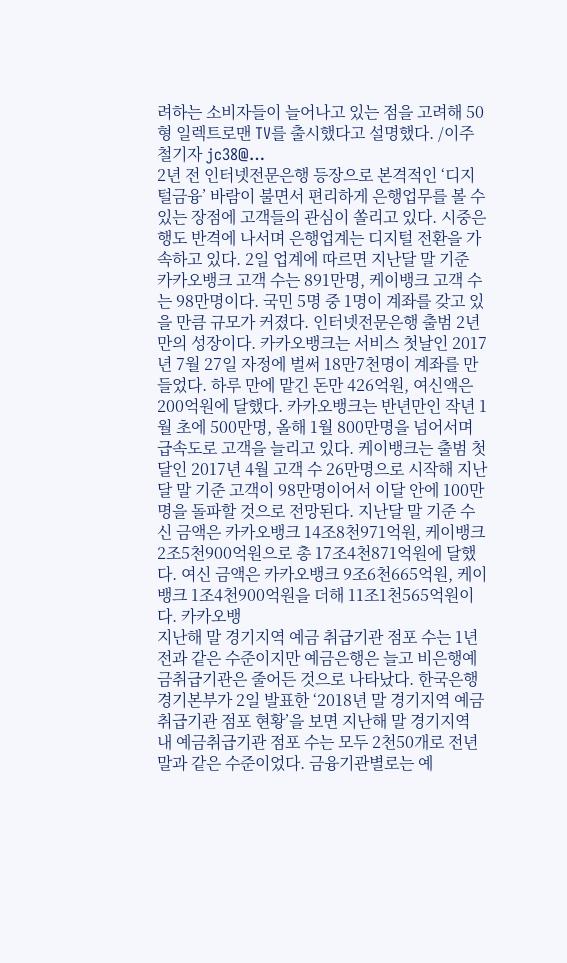려하는 소비자들이 늘어나고 있는 점을 고려해 50형 일렉트로맨 TV를 출시했다고 설명했다. /이주철기자 jc38@…
2년 전 인터넷전문은행 등장으로 본격적인 ‘디지털금융’ 바람이 불면서 편리하게 은행업무를 볼 수 있는 장점에 고객들의 관심이 쏠리고 있다. 시중은행도 반격에 나서며 은행업계는 디지털 전환을 가속하고 있다. 2일 업계에 따르면 지난달 말 기준 카카오뱅크 고객 수는 891만명, 케이뱅크 고객 수는 98만명이다. 국민 5명 중 1명이 계좌를 갖고 있을 만큼 규모가 커졌다. 인터넷전문은행 출범 2년 만의 성장이다. 카카오뱅크는 서비스 첫날인 2017년 7월 27일 자정에 벌써 18만7천명이 계좌를 만들었다. 하루 만에 맡긴 돈만 426억원, 여신액은 200억원에 달했다. 카카오뱅크는 반년만인 작년 1월 초에 500만명, 올해 1월 800만명을 넘어서며 급속도로 고객을 늘리고 있다. 케이뱅크는 출범 첫 달인 2017년 4월 고객 수 26만명으로 시작해 지난달 말 기준 고객이 98만명이어서 이달 안에 100만명을 돌파할 것으로 전망된다. 지난달 말 기준 수신 금액은 카카오뱅크 14조8천971억원, 케이뱅크 2조5천900억원으로 총 17조4천871억원에 달했다. 여신 금액은 카카오뱅크 9조6천665억원, 케이뱅크 1조4천900억원을 더해 11조1천565억원이다. 카카오뱅
지난해 말 경기지역 예금 취급기관 점포 수는 1년 전과 같은 수준이지만 예금은행은 늘고 비은행예금취급기관은 줄어든 것으로 나타났다. 한국은행 경기본부가 2일 발표한 ‘2018년 말 경기지역 예금취급기관 점포 현황’을 보면 지난해 말 경기지역 내 예금취급기관 점포 수는 모두 2천50개로 전년 말과 같은 수준이었다. 금융기관별로는 예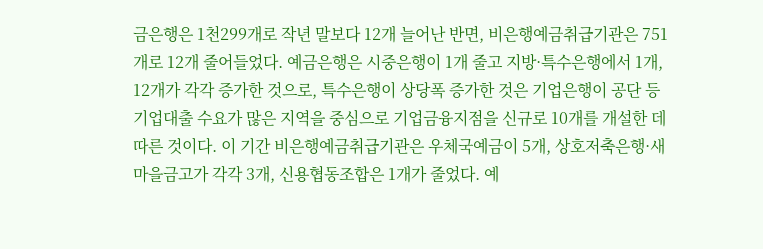금은행은 1천299개로 작년 말보다 12개 늘어난 반면, 비은행예금취급기관은 751개로 12개 줄어들었다. 예금은행은 시중은행이 1개 줄고 지방·특수은행에서 1개, 12개가 각각 증가한 것으로, 특수은행이 상당폭 증가한 것은 기업은행이 공단 등 기업대출 수요가 많은 지역을 중심으로 기업금융지점을 신규로 10개를 개설한 데 따른 것이다. 이 기간 비은행예금취급기관은 우체국예금이 5개, 상호저축은행·새마을금고가 각각 3개, 신용협동조합은 1개가 줄었다. 예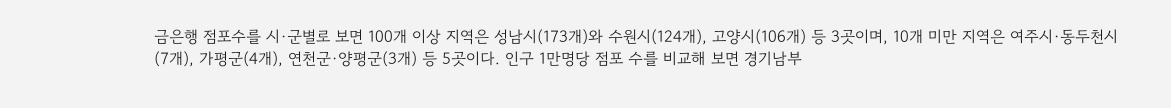금은행 점포수를 시·군별로 보면 100개 이상 지역은 성남시(173개)와 수원시(124개), 고양시(106개) 등 3곳이며, 10개 미만 지역은 여주시·동두천시(7개), 가평군(4개), 연천군·양평군(3개) 등 5곳이다. 인구 1만명당 점포 수를 비교해 보면 경기남부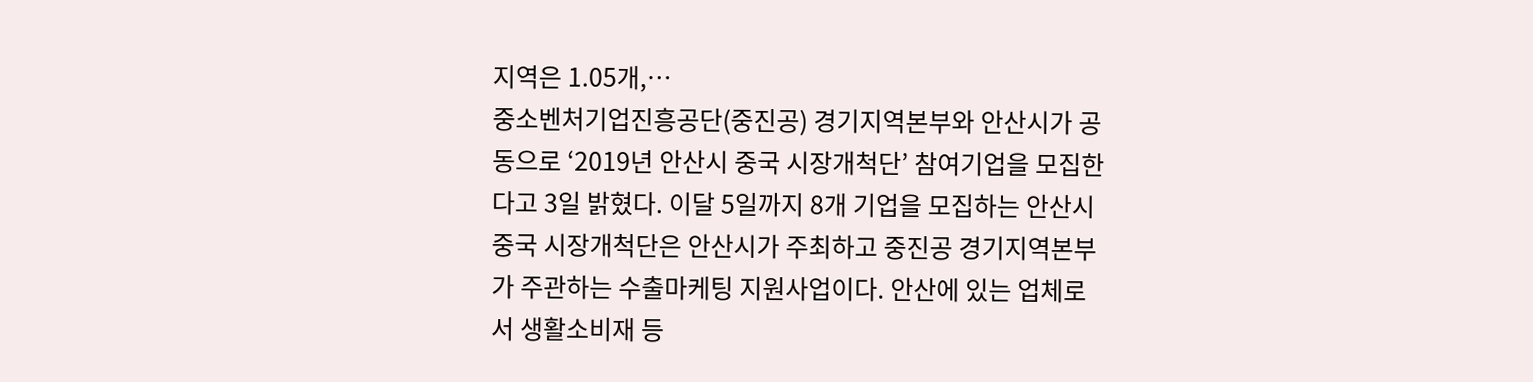지역은 1.05개,…
중소벤처기업진흥공단(중진공) 경기지역본부와 안산시가 공동으로 ‘2019년 안산시 중국 시장개척단’ 참여기업을 모집한다고 3일 밝혔다. 이달 5일까지 8개 기업을 모집하는 안산시 중국 시장개척단은 안산시가 주최하고 중진공 경기지역본부가 주관하는 수출마케팅 지원사업이다. 안산에 있는 업체로서 생활소비재 등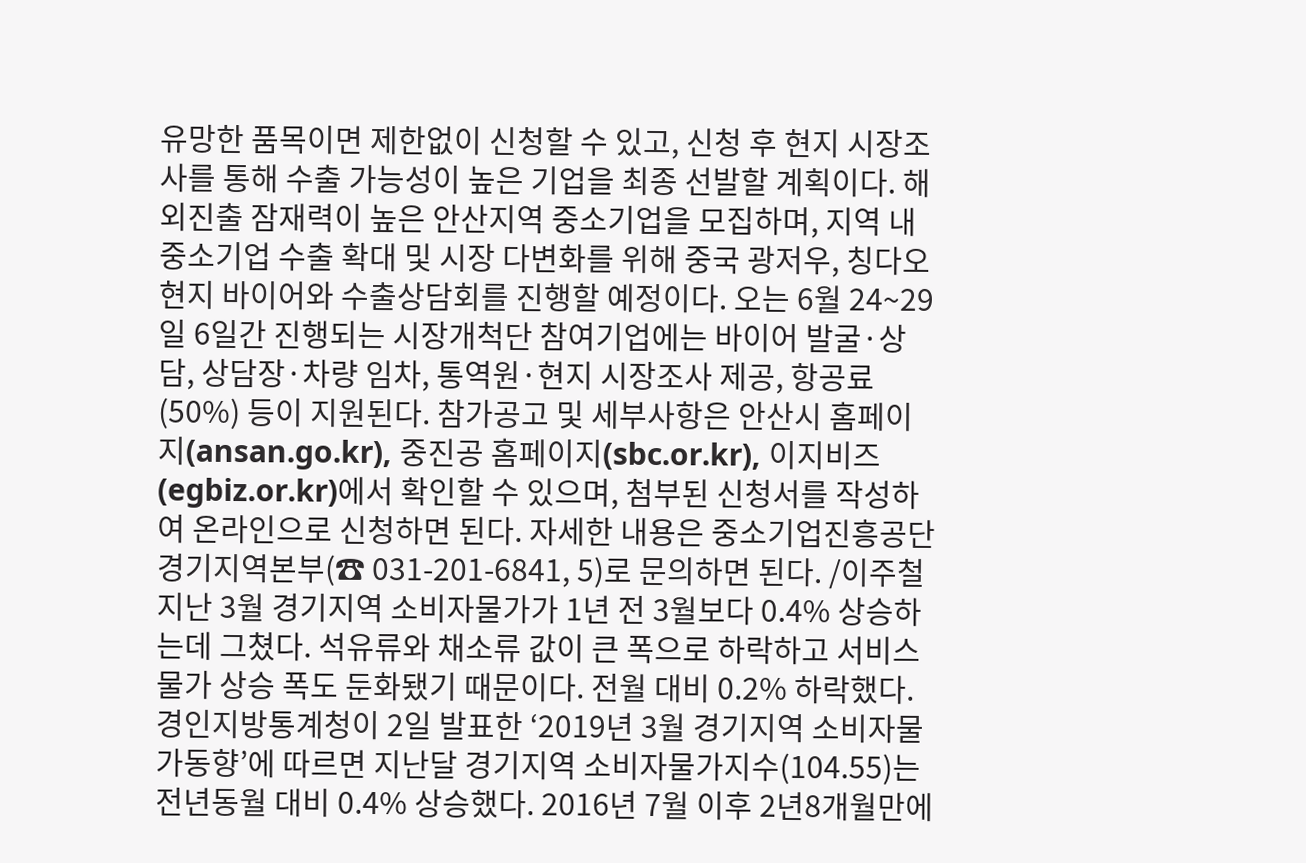유망한 품목이면 제한없이 신청할 수 있고, 신청 후 현지 시장조사를 통해 수출 가능성이 높은 기업을 최종 선발할 계획이다. 해외진출 잠재력이 높은 안산지역 중소기업을 모집하며, 지역 내 중소기업 수출 확대 및 시장 다변화를 위해 중국 광저우, 칭다오 현지 바이어와 수출상담회를 진행할 예정이다. 오는 6월 24~29일 6일간 진행되는 시장개척단 참여기업에는 바이어 발굴·상담, 상담장·차량 임차, 통역원·현지 시장조사 제공, 항공료(50%) 등이 지원된다. 참가공고 및 세부사항은 안산시 홈페이지(ansan.go.kr), 중진공 홈페이지(sbc.or.kr), 이지비즈(egbiz.or.kr)에서 확인할 수 있으며, 첨부된 신청서를 작성하여 온라인으로 신청하면 된다. 자세한 내용은 중소기업진흥공단 경기지역본부(☎ 031-201-6841, 5)로 문의하면 된다. /이주철
지난 3월 경기지역 소비자물가가 1년 전 3월보다 0.4% 상승하는데 그쳤다. 석유류와 채소류 값이 큰 폭으로 하락하고 서비스 물가 상승 폭도 둔화됐기 때문이다. 전월 대비 0.2% 하락했다. 경인지방통계청이 2일 발표한 ‘2019년 3월 경기지역 소비자물가동향’에 따르면 지난달 경기지역 소비자물가지수(104.55)는 전년동월 대비 0.4% 상승했다. 2016년 7월 이후 2년8개월만에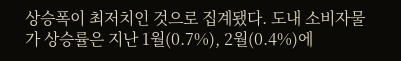상승폭이 최저치인 것으로 집계됐다. 도내 소비자물가 상승률은 지난 1월(0.7%), 2월(0.4%)에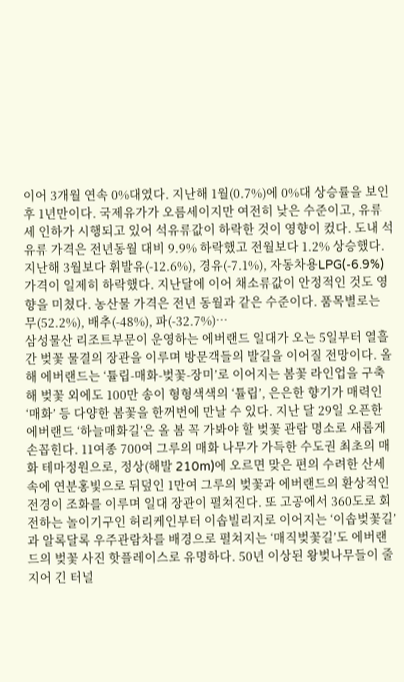이어 3개월 연속 0%대였다. 지난해 1월(0.7%)에 0%대 상승률을 보인 후 1년만이다. 국제유가가 오름세이지만 여전히 낮은 수준이고, 유류세 인하가 시행되고 있어 석유류값이 하락한 것이 영향이 컸다. 도내 석유류 가격은 전년동월 대비 9.9% 하락했고 전월보다 1.2% 상승했다. 지난해 3월보다 휘발유(-12.6%), 경유(-7.1%), 자동차용LPG(-6.9%) 가격이 일제히 하락했다. 지난달에 이어 채소류값이 안정적인 것도 영향을 미쳤다. 농산물 가격은 전년 동월과 같은 수준이다. 품목별로는 무(52.2%), 배추(-48%), 파(-32.7%)…
삼성물산 리조트부문이 운영하는 에버랜드 일대가 오는 5일부터 열흘간 벚꽃 물결의 장관을 이루며 방문객들의 발길을 이어질 전망이다. 올해 에버랜드는 ‘튤립-매화-벚꽃-장미’로 이어지는 봄꽃 라인업을 구축해 벚꽃 외에도 100만 송이 형형색색의 ‘튤립’, 은은한 향기가 매력인 ‘매화’ 등 다양한 봄꽃을 한꺼번에 만날 수 있다. 지난 달 29일 오픈한 에버랜드 ‘하늘매화길’은 올 봄 꼭 가봐야 할 벚꽃 관람 명소로 새롭게 손꼽힌다. 11여종 700여 그루의 매화 나무가 가득한 수도권 최초의 매화 테마정원으로, 정상(해발 210m)에 오르면 맞은 편의 수려한 산세 속에 연분홍빛으로 뒤덮인 1만여 그루의 벚꽃과 에버랜드의 환상적인 전경이 조화를 이루며 일대 장관이 펼쳐진다. 또 고공에서 360도로 회전하는 놀이기구인 허리케인부터 이솝빌리지로 이어지는 ‘이솝벚꽃길’과 알록달록 우주관람차를 배경으로 펼쳐지는 ‘매직벚꽃길’도 에버랜드의 벚꽃 사진 핫플레이스로 유명하다. 50년 이상된 왕벚나무들이 줄지어 긴 터널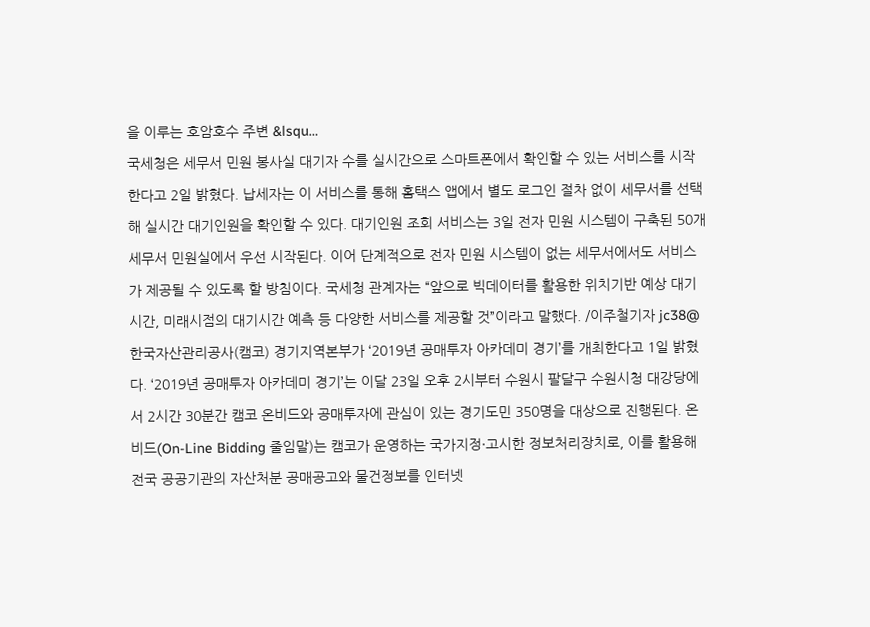을 이루는 호암호수 주변 &lsqu…
국세청은 세무서 민원 봉사실 대기자 수를 실시간으로 스마트폰에서 확인할 수 있는 서비스를 시작한다고 2일 밝혔다. 납세자는 이 서비스를 통해 홈택스 앱에서 별도 로그인 절차 없이 세무서를 선택해 실시간 대기인원을 확인할 수 있다. 대기인원 조회 서비스는 3일 전자 민원 시스템이 구축된 50개 세무서 민원실에서 우선 시작된다. 이어 단계적으로 전자 민원 시스템이 없는 세무서에서도 서비스가 제공될 수 있도록 할 방침이다. 국세청 관계자는 “앞으로 빅데이터를 활용한 위치기반 예상 대기시간, 미래시점의 대기시간 예측 등 다양한 서비스를 제공할 것”이라고 말했다. /이주철기자 jc38@
한국자산관리공사(캠코) 경기지역본부가 ‘2019년 공매투자 아카데미 경기’를 개최한다고 1일 밝혔다. ‘2019년 공매투자 아카데미 경기’는 이달 23일 오후 2시부터 수원시 팔달구 수원시청 대강당에서 2시간 30분간 캠코 온비드와 공매투자에 관심이 있는 경기도민 350명을 대상으로 진행된다. 온비드(On-Line Bidding 줄임말)는 캠코가 운영하는 국가지정·고시한 정보처리장치로, 이를 활용해 전국 공공기관의 자산처분 공매공고와 물건정보를 인터넷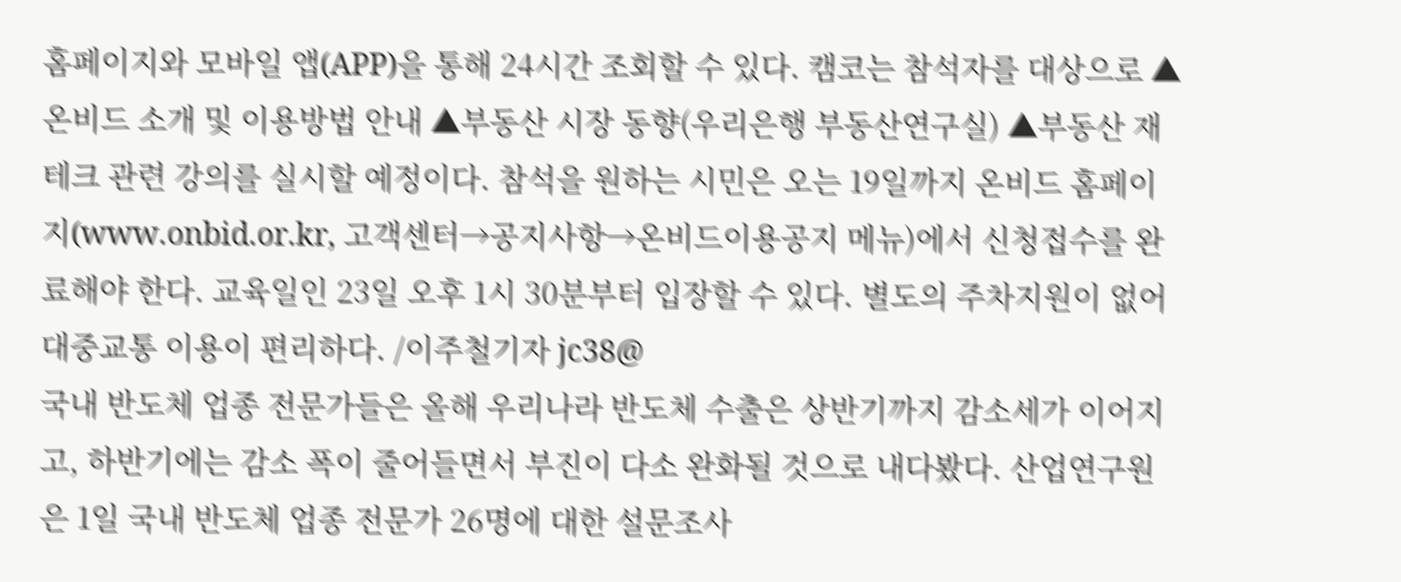홈페이지와 모바일 앱(APP)을 통해 24시간 조회할 수 있다. 캠코는 참석자를 대상으로 ▲온비드 소개 및 이용방법 안내 ▲부동산 시장 동향(우리은행 부동산연구실) ▲부동산 재테크 관련 강의를 실시할 예정이다. 참석을 원하는 시민은 오는 19일까지 온비드 홈페이지(www.onbid.or.kr, 고객센터→공지사항→온비드이용공지 메뉴)에서 신청접수를 완료해야 한다. 교육일인 23일 오후 1시 30분부터 입장할 수 있다. 별도의 주차지원이 없어 대중교통 이용이 편리하다. /이주철기자 jc38@
국내 반도체 업종 전문가들은 올해 우리나라 반도체 수출은 상반기까지 감소세가 이어지고, 하반기에는 감소 폭이 줄어들면서 부진이 다소 완화될 것으로 내다봤다. 산업연구원은 1일 국내 반도체 업종 전문가 26명에 대한 설문조사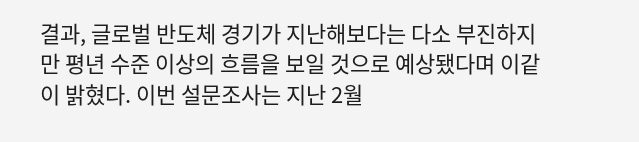결과, 글로벌 반도체 경기가 지난해보다는 다소 부진하지만 평년 수준 이상의 흐름을 보일 것으로 예상됐다며 이같이 밝혔다. 이번 설문조사는 지난 2월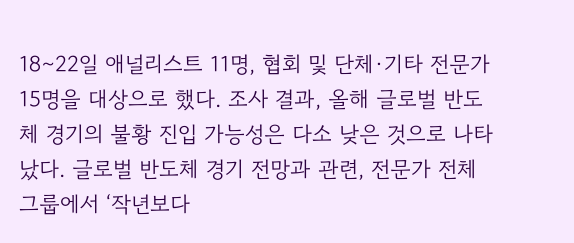18∼22일 애널리스트 11명, 협회 및 단체·기타 전문가 15명을 대상으로 했다. 조사 결과, 올해 글로벌 반도체 경기의 불황 진입 가능성은 다소 낮은 것으로 나타났다. 글로벌 반도체 경기 전망과 관련, 전문가 전체 그룹에서 ‘작년보다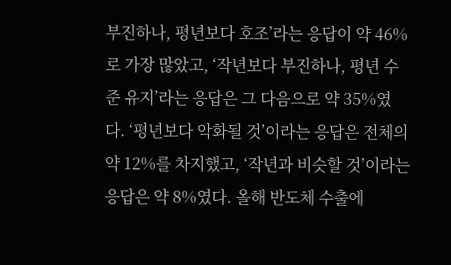부진하나, 평년보다 호조’라는 응답이 약 46%로 가장 많았고, ‘작년보다 부진하나, 평년 수준 유지’라는 응답은 그 다음으로 약 35%였다. ‘평년보다 악화될 것’이라는 응답은 전체의 약 12%를 차지했고, ‘작년과 비슷할 것’이라는 응답은 약 8%였다. 올해 반도체 수출에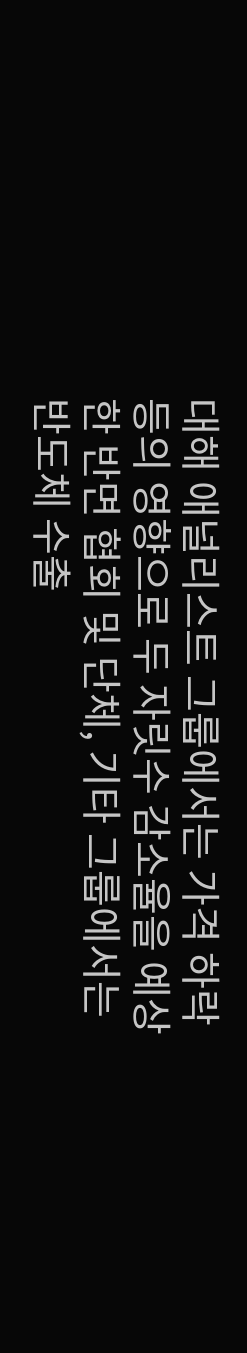대해 애널리스트 그룹에서는 가격 하락 등의 영향으로 두 자릿수 감소율을 예상한 반면 협회 및 단체, 기타 그룹에서는 반도체 수출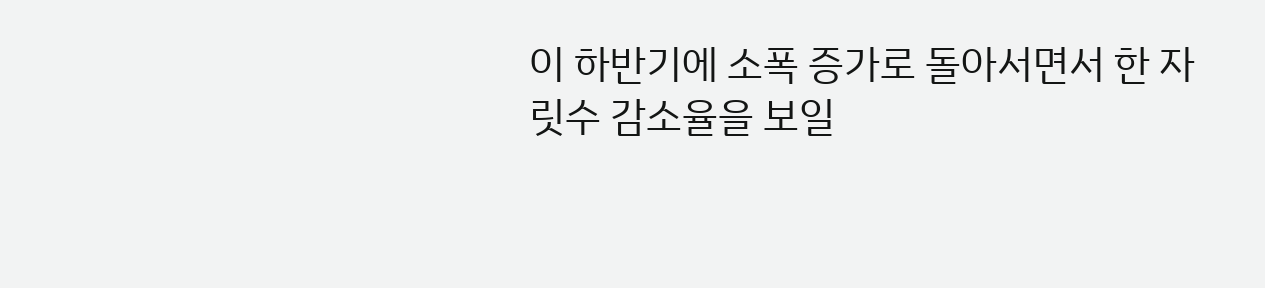이 하반기에 소폭 증가로 돌아서면서 한 자릿수 감소율을 보일